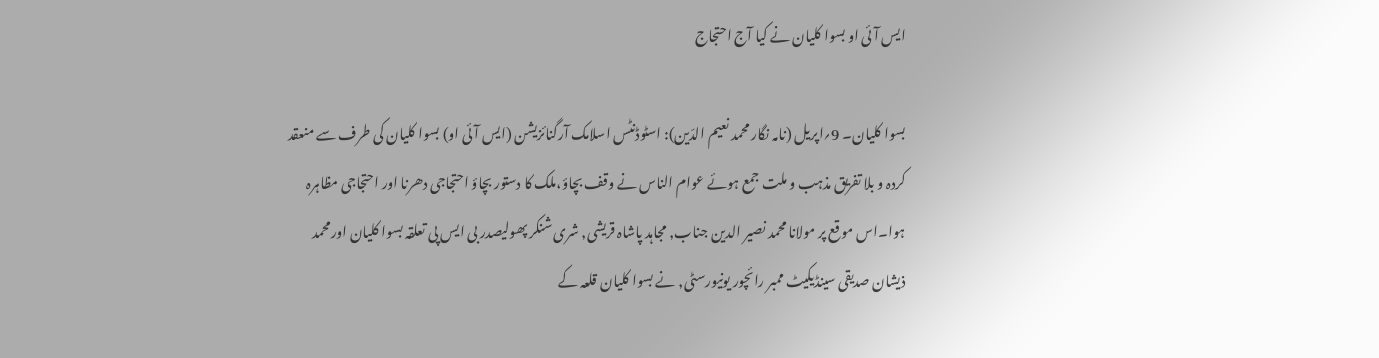ایس آئی او بسوا کلیان نے کیا آج احتجاج

بسوا کلیان۔ 9؍اپریل (نامہ نگار محمد نعیم الدّین): اسٹوڈنٹس اسلامک آرگنائزیشن (ایس آئی او) بسوا کلیان کی طرف سے منعقد کردہ و بلا تفریق مذہب و ملت جمع ہوئے عوام الناس نے وقف بچاؤ،ملک کا دستور بچاؤ احتجاجی دھرنا اور احتجاجی مظاہرہ ہوا۔اس موقع پر مولانا محمد نصیر الدین جناب, مجاہد پاشاہ قریشی, شری شنکر پھولیصدر بی ایس پی تعلقہ بسوا کلیان اورمحمد ذیشان صدیقی سینڈیکیٹ ممبر رائچور یونیورسٹی, نے بسوا کلیان قلعہ کے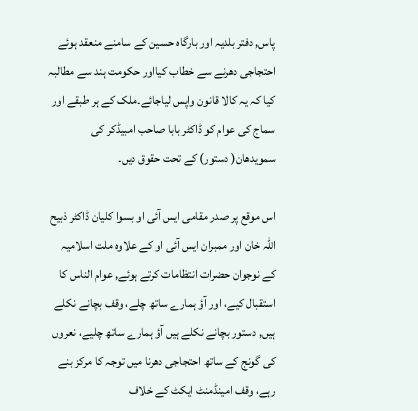پاس, دفتر بلدیہ اور بارگاہ حسین کے سامنے منعقد ہوئے احتجاجی دھرنے سے خطاب کیااور حکومت ہند سے مطالبہ کیا کہ یہ کالا قانون واپس لیاجائے۔ملک کے ہر طبقے اور سماج کی عوام کو ڈاکٹر بابا صاحب امبیڈکر کی سمویدھان( دستور) کے تحت حقوق دیں۔

اس موقع پر صدر مقامی ایس آئی او بسوا کلیان ڈاکٹر ذبیح اللہ خان اور ممبران ایس آئی او کے علاوہ ملت اسلامیہ کے نوجوان حضرات انتظامات کرتے ہوئے, عوام الناس کا استقبال کیے، اور آؤ ہمارے ساتھ چلے، وقف بچانے نکلے ہیں, دستور بچانے نکلے ہیں آؤ ہمارے ساتھ چلیے، نعروں کی گونج کے ساتھ احتجاجی دھرنا میں توجہ کا مرکز بنے رہے، وقف امینڈمنٹ ایکٹ کے خلاف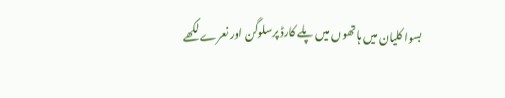بسوا کلیان میں ہاتھوں میں پلے کارڈ پرسلوگن اور نعرے لکھے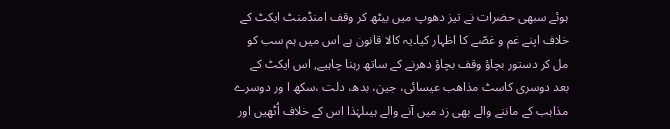ہوئے سبھی حضرات نے تیز دھوپ میں بیٹھ کر وقف امنڈمنٹ ایکٹ کے خلاف اپنے غم و غصّے کا اظہار کیا۔یہ کالا قانون ہے اس میں ہم سب کو مل کر دستور بچاؤ وقف بچاؤ دھرنے کے ساتھ رہنا چاہیے, اس ایکٹ کے بعد دوسری کاسٹ مذاھب عیسائی، جین، بدھ، دلت ،سکھ ا ور دوسرے مذاہب کے ماننے والے بھی زد میں آنے والے ہیںلہٰذا اس کے خلاف اُٹھیں اور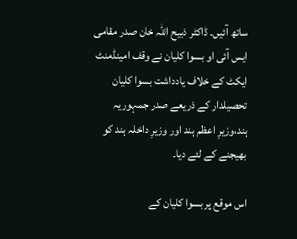ساتھ آئیں۔ ڈاکٹر ذبیح اللہ خان صدر مقامی ایس آئی او بسوا کلیان نے وقف امینڈمنٹ ایکٹ کے خلاف یادداشت بسوا کلیان تحصیلدار کے ذریعے صدر جمہوریہ ہند،وزیرِ اعظم ہند اور وزیرِ داخلہ ہند کو بھیجنے کے لئے دیا۔

اس موقع پر بسوا کلیان کے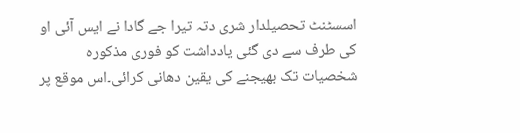اسسٹنٹ تحصیلدار شری دتہ تیرا جے گادا نے ایس آئی او کی طرف سے دی گئی یادداشت کو فوری مذکورہ شخصیات تک بھیجنے کی یقین دھانی کرائی۔اس موقع پر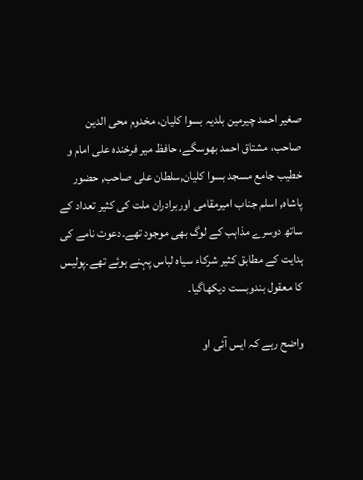صغیر احمد چیرمین بلدیہ بسوا کلیان، مخدوم محی الدین صاحب، مشتاق احمد بھوسگے، حافظ میر فرخندہ علی امام و خطیب جامع مسجد بسوا کلیان,سلطان علی صاحب, حضور پاشاہ, اسلم جناب امیرمقامی اوربرادران ملت کی کثیر تعداد کے ساتھ دوسرے مذاہب کے لوگ بھی موجود تھے۔دعوت نامے کی ہدایت کے مطابق کثیر شرکاء سیاہ لباس پہنے ہوئے تھے۔پولیس کا معقول بندوبست دیکھاگیا۔

واضح رہے کہ ایس آئی او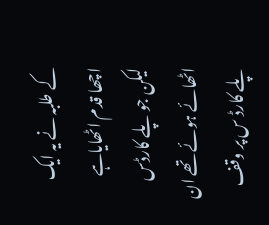کے طلبہ نے یہ ایک اچھا قدم اٹھایاہے لیکن جو پلے کارڈس اٹھائے ہوئے تھے ان پلے کارڈ س پر وقف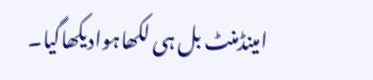امینڈمنٹ بل ہی لکھاہوادیکھاگیا۔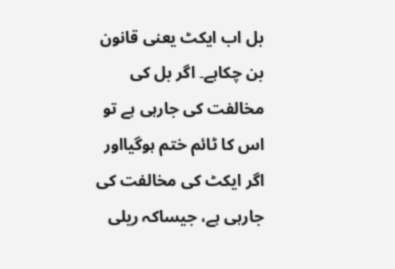بل اب ایکٹ یعنی قانون بن چکاہے۔ اگر بل کی مخالفت کی جارہی ہے تو اس کا ٹائم ختم ہوگیااور اگر ایکٹ کی مخالفت کی جارہی ہے، جیساکہ ریلی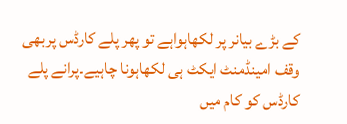کے بڑے بیانر پر لکھاہواہے تو پھر پلے کارڈس پربھی وقف امینڈمنٹ ایکٹ ہی لکھاہونا چاہیے۔پرانے پلے کارڈس کو کام میں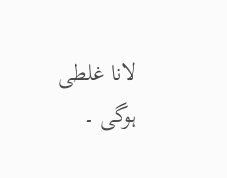لانا غلطی ہوگی ۔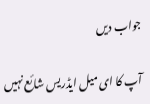جواب دیں

آپ کا ای میل ایڈریس شائع نہیں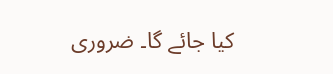کیا جائے گا۔ ضروری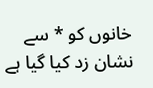خانوں کو * سے نشان زد کیا گیا ہے